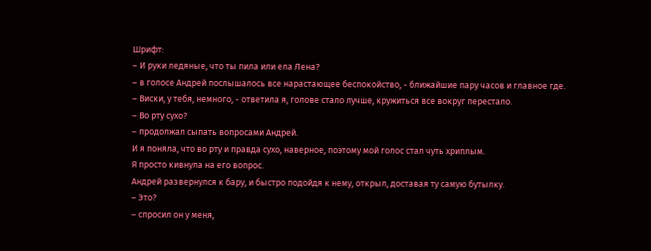Шрифт:
– И руки ледяные, что ты пила или ела Лена?
– в голосе Андрей послышалось все нарастающее беспокойство, - ближайшие пару часов и главное где.
– Виски, у тебя, немного, - ответила я, голове стало лучше, кружиться все вокруг перестало.
– Во рту сухо?
– продолжал сыпать вопросами Андрей.
И я поняла, что во рту и правда сухо, наверное, поэтому мой голос стал чуть хриплым.
Я просто кивнула на его вопрос.
Андрей развернулся к бару, и быстро подойдя к нему, открыл, доставая ту самую бутылку.
– Это?
– спросил он у меня,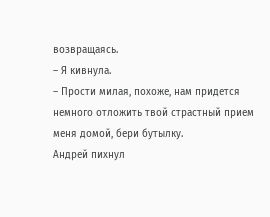возвращаясь.
– Я кивнула.
– Прости милая, похоже, нам придется немного отложить твой страстный прием меня домой, бери бутылку.
Андрей пихнул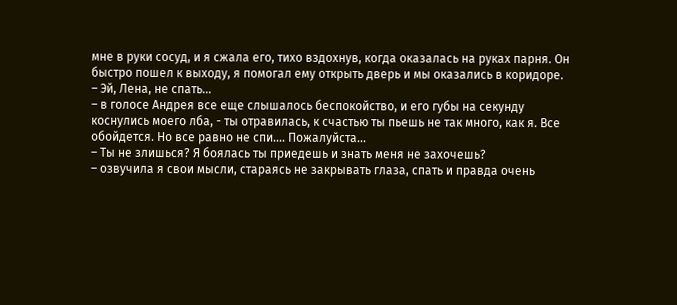мне в руки сосуд, и я сжала его, тихо вздохнув, когда оказалась на руках парня. Он быстро пошел к выходу, я помогал ему открыть дверь и мы оказались в коридоре.
– Эй, Лена, не спать...
– в голосе Андрея все еще слышалось беспокойство, и его губы на секунду коснулись моего лба, - ты отравилась, к счастью ты пьешь не так много, как я. Все обойдется. Но все равно не спи.... Пожалуйста...
– Ты не злишься? Я боялась ты приедешь и знать меня не захочешь?
– озвучила я свои мысли, стараясь не закрывать глаза, спать и правда очень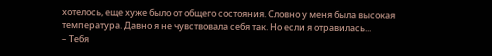хотелось, еще хуже было от общего состояния. Словно у меня была высокая температура. Давно я не чувствовала себя так. Но если я отравилась...
– Тебя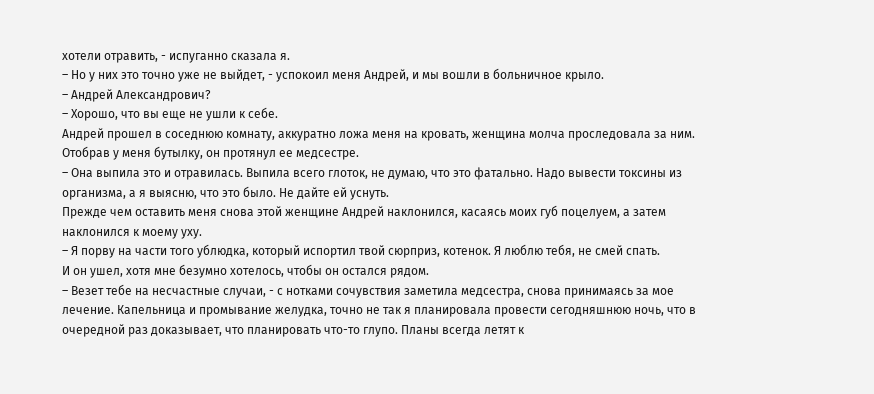хотели отравить, - испуганно сказала я.
– Но у них это точно уже не выйдет, - успокоил меня Андрей, и мы вошли в больничное крыло.
– Андрей Александрович?
– Хорошо, что вы еще не ушли к себе.
Андрей прошел в соседнюю комнату, аккуратно ложа меня на кровать, женщина молча проследовала за ним. Отобрав у меня бутылку, он протянул ее медсестре.
– Она выпила это и отравилась. Выпила всего глоток, не думаю, что это фатально. Надо вывести токсины из организма, а я выясню, что это было. Не дайте ей уснуть.
Прежде чем оставить меня снова этой женщине Андрей наклонился, касаясь моих губ поцелуем, а затем наклонился к моему уху.
– Я порву на части того ублюдка, который испортил твой сюрприз, котенок. Я люблю тебя, не смей спать.
И он ушел, хотя мне безумно хотелось, чтобы он остался рядом.
– Везет тебе на несчастные случаи, - с нотками сочувствия заметила медсестра, снова принимаясь за мое лечение. Капельница и промывание желудка, точно не так я планировала провести сегодняшнюю ночь, что в очередной раз доказывает, что планировать что-то глупо. Планы всегда летят к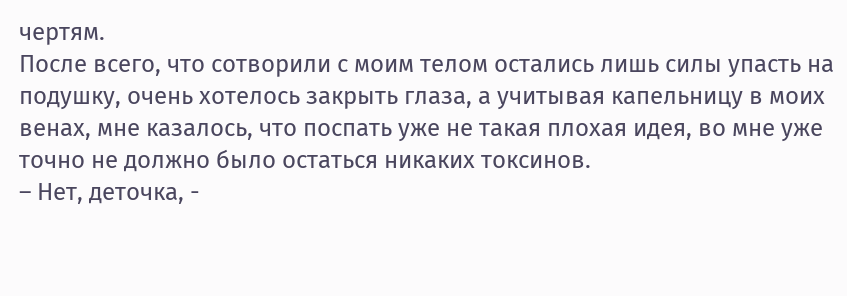чертям.
После всего, что сотворили с моим телом остались лишь силы упасть на подушку, очень хотелось закрыть глаза, а учитывая капельницу в моих венах, мне казалось, что поспать уже не такая плохая идея, во мне уже точно не должно было остаться никаких токсинов.
– Нет, деточка, -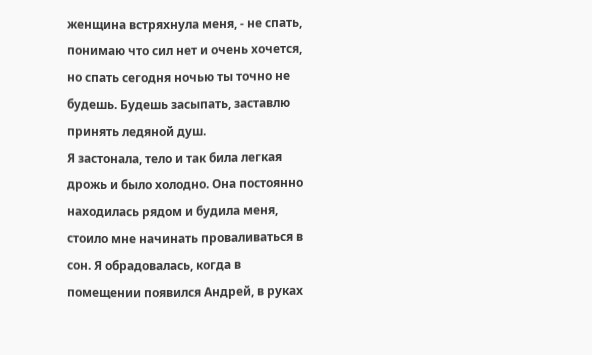женщина встряхнула меня, - не спать, понимаю что сил нет и очень хочется, но спать сегодня ночью ты точно не будешь. Будешь засыпать, заставлю принять ледяной душ.
Я застонала, тело и так била легкая дрожь и было холодно. Она постоянно находилась рядом и будила меня, стоило мне начинать проваливаться в сон. Я обрадовалась, когда в помещении появился Андрей, в руках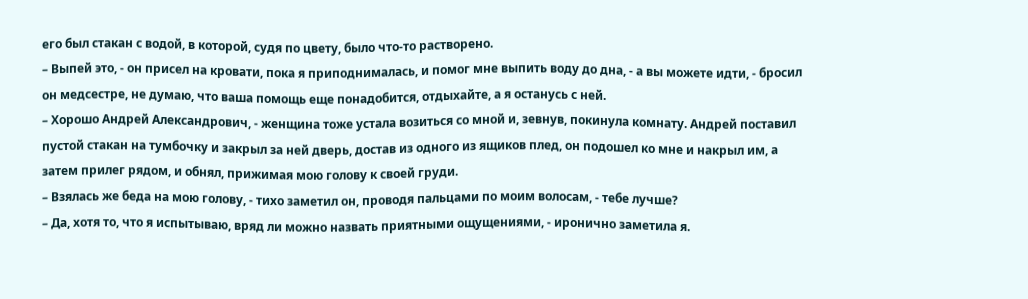его был стакан с водой, в которой, судя по цвету, было что-то растворено.
– Выпей это, - он присел на кровати, пока я приподнималась, и помог мне выпить воду до дна, - а вы можете идти, - бросил он медсестре, не думаю, что ваша помощь еще понадобится, отдыхайте, а я останусь с ней.
– Хорошо Андрей Александрович, - женщина тоже устала возиться со мной и, зевнув, покинула комнату. Андрей поставил пустой стакан на тумбочку и закрыл за ней дверь, достав из одного из ящиков плед, он подошел ко мне и накрыл им, а затем прилег рядом, и обнял, прижимая мою голову к своей груди.
– Взялась же беда на мою голову, - тихо заметил он, проводя пальцами по моим волосам, - тебе лучше?
– Да, хотя то, что я испытываю, вряд ли можно назвать приятными ощущениями, - иронично заметила я.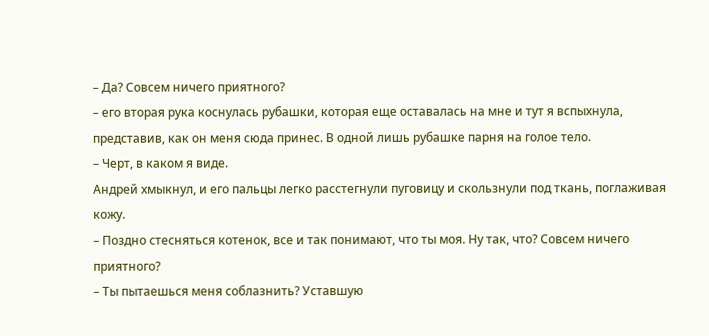– Да? Совсем ничего приятного?
– его вторая рука коснулась рубашки, которая еще оставалась на мне и тут я вспыхнула, представив, как он меня сюда принес. В одной лишь рубашке парня на голое тело.
– Черт, в каком я виде.
Андрей хмыкнул, и его пальцы легко расстегнули пуговицу и скользнули под ткань, поглаживая кожу.
– Поздно стесняться котенок, все и так понимают, что ты моя. Ну так, что? Совсем ничего приятного?
– Ты пытаешься меня соблазнить? Уставшую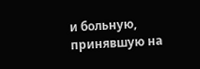и больную, принявшую на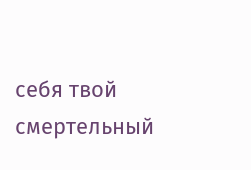себя твой смертельный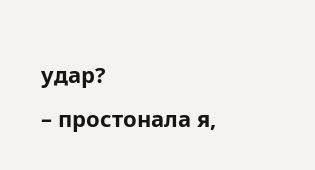удар?
– простонала я,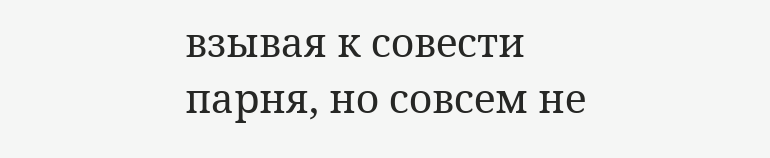взывая к совести парня, но совсем не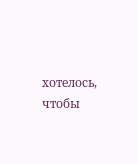хотелось, чтобы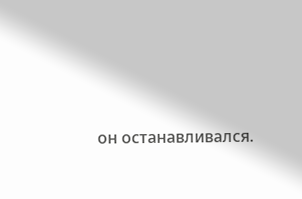он останавливался.